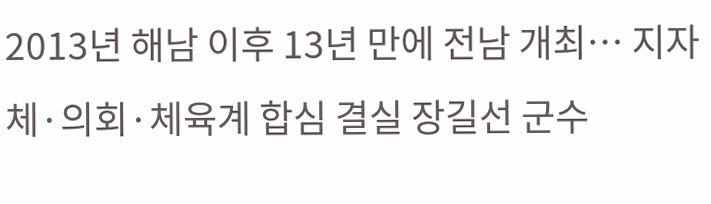2013년 해남 이후 13년 만에 전남 개최… 지자체·의회·체육계 합심 결실 장길선 군수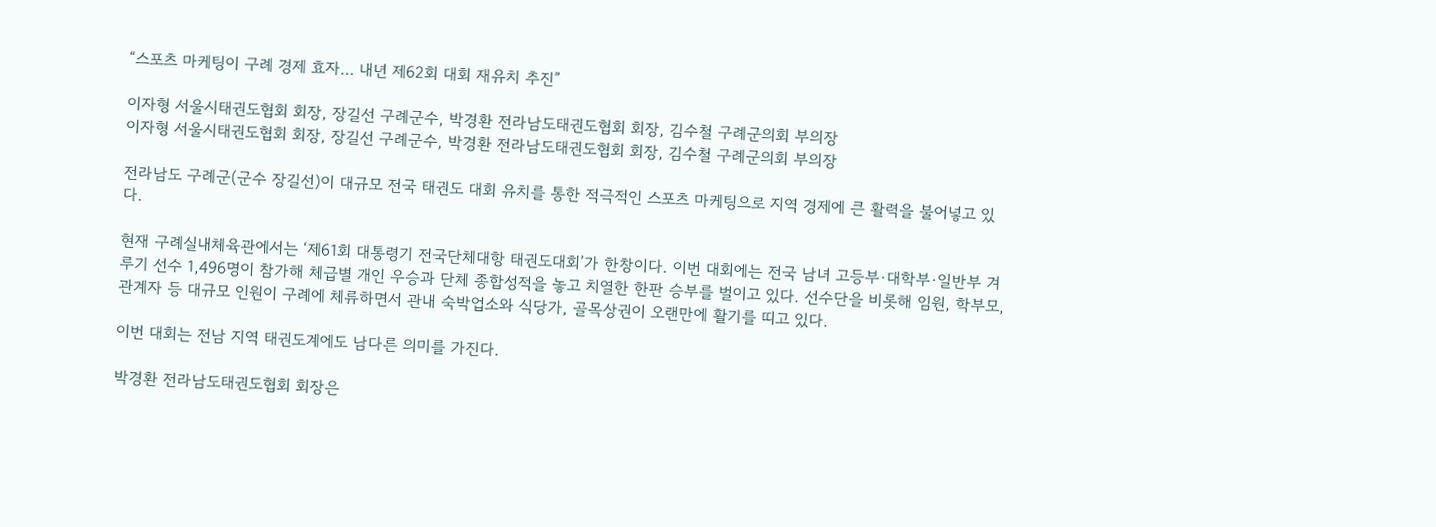“스포츠 마케팅이 구례 경제 효자… 내년 제62회 대회 재유치 추진”

이자형 서울시태권도협회 회장, 장길선 구례군수, 박경환 전라남도태권도협회 회장, 김수철 구례군의회 부의장
이자형 서울시태권도협회 회장, 장길선 구례군수, 박경환 전라남도태권도협회 회장, 김수철 구례군의회 부의장

전라남도 구례군(군수 장길선)이 대규모 전국 태권도 대회 유치를 통한 적극적인 스포츠 마케팅으로 지역 경제에 큰 활력을 불어넣고 있다.

현재 구례실내체육관에서는 ‘제61회 대통령기 전국단체대항 태권도대회’가 한창이다. 이번 대회에는 전국 남녀 고등부·대학부·일반부 겨루기 선수 1,496명이 참가해 체급별 개인 우승과 단체 종합성적을 놓고 치열한 한판 승부를 벌이고 있다. 선수단을 비롯해 임원, 학부모, 관계자 등 대규모 인원이 구례에 체류하면서 관내 숙박업소와 식당가, 골목상권이 오랜만에 활기를 띠고 있다.

이번 대회는 전남 지역 태권도계에도 남다른 의미를 가진다.

박경환 전라남도태권도협회 회장은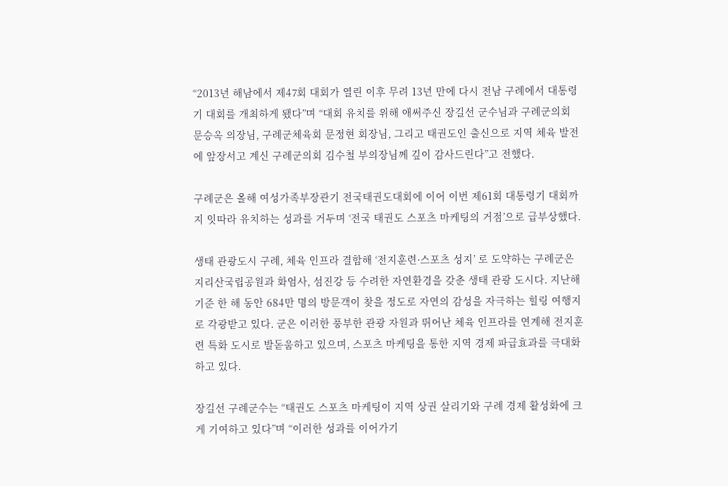“2013년 해남에서 제47회 대회가 열린 이후 무려 13년 만에 다시 전남 구례에서 대통령기 대회를 개최하게 됐다”며 “대회 유치를 위해 애써주신 장길선 군수님과 구례군의회 문승옥 의장님, 구례군체육회 문정현 회장님, 그리고 태권도인 출신으로 지역 체육 발전에 앞장서고 계신 구례군의회 김수철 부의장님께 깊이 감사드린다”고 전했다.

구례군은 올해 여성가족부장관기 전국태권도대회에 이어 이번 제61회 대통령기 대회까지 잇따라 유치하는 성과를 거두며 ‘전국 태권도 스포츠 마케팅의 거점’으로 급부상했다.

생태 관광도시 구례, 체육 인프라 결합해 ‘전지훈련·스포츠 성지’ 로 도약하는 구례군은 지리산국립공원과 화엄사, 섬진강 등 수려한 자연환경을 갖춘 생태 관광 도시다. 지난해 기준 한 해 동안 684만 명의 방문객이 찾을 정도로 자연의 감성을 자극하는 힐링 여행지로 각광받고 있다. 군은 이러한 풍부한 관광 자원과 뛰어난 체육 인프라를 연계해 전지훈련 특화 도시로 발돋움하고 있으며, 스포츠 마케팅을 통한 지역 경제 파급효과를 극대화하고 있다.

장길선 구례군수는 “태권도 스포츠 마케팅이 지역 상권 살리기와 구례 경제 활성화에 크게 기여하고 있다”며 “이러한 성과를 이어가기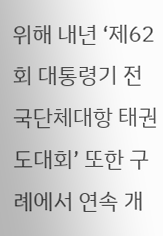위해 내년 ‘제62회 대통령기 전국단체대항 태권도대회’ 또한 구례에서 연속 개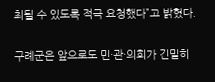최될 수 있도록 적극 요청했다”고 밝혔다.

구례군은 앞으로도 민·관·의회가 긴밀히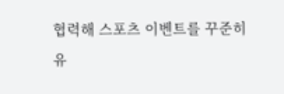협력해 스포츠 이벤트를 꾸준히 유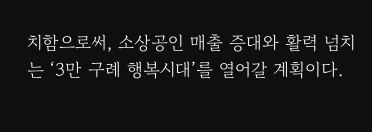치함으로써, 소상공인 매출 증대와 활력 넘치는 ‘3만 구례 행복시대’를 열어갈 계획이다.